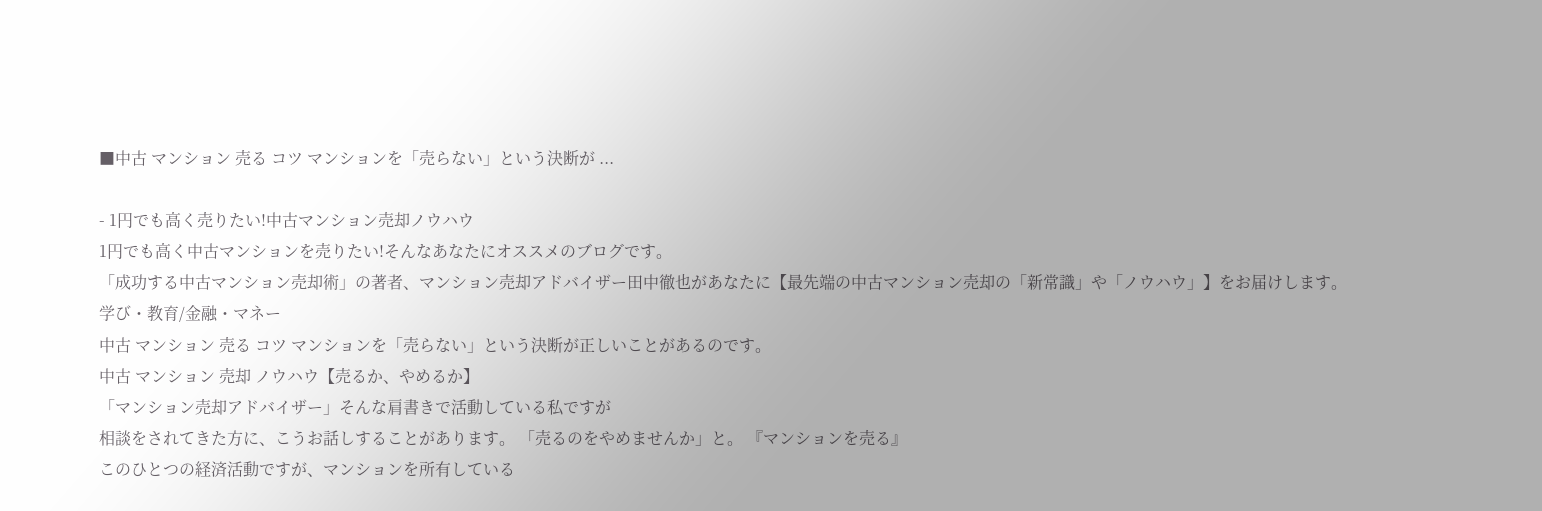■中古 マンション 売る コツ マンションを「売らない」という決断が ...

- 1円でも高く売りたい!中古マンション売却ノウハウ
1円でも高く中古マンションを売りたい!そんなあなたにオススメのブログです。
「成功する中古マンション売却術」の著者、マンション売却アドバイザー田中徹也があなたに【最先端の中古マンション売却の「新常識」や「ノウハウ」】をお届けします。
学び・教育/金融・マネー
中古 マンション 売る コツ マンションを「売らない」という決断が正しいことがあるのです。
中古 マンション 売却 ノウハウ【売るか、やめるか】
「マンション売却アドバイザー」そんな肩書きで活動している私ですが
相談をされてきた方に、こうお話しすることがあります。 「売るのをやめませんか」と。 『マンションを売る』
このひとつの経済活動ですが、マンションを所有している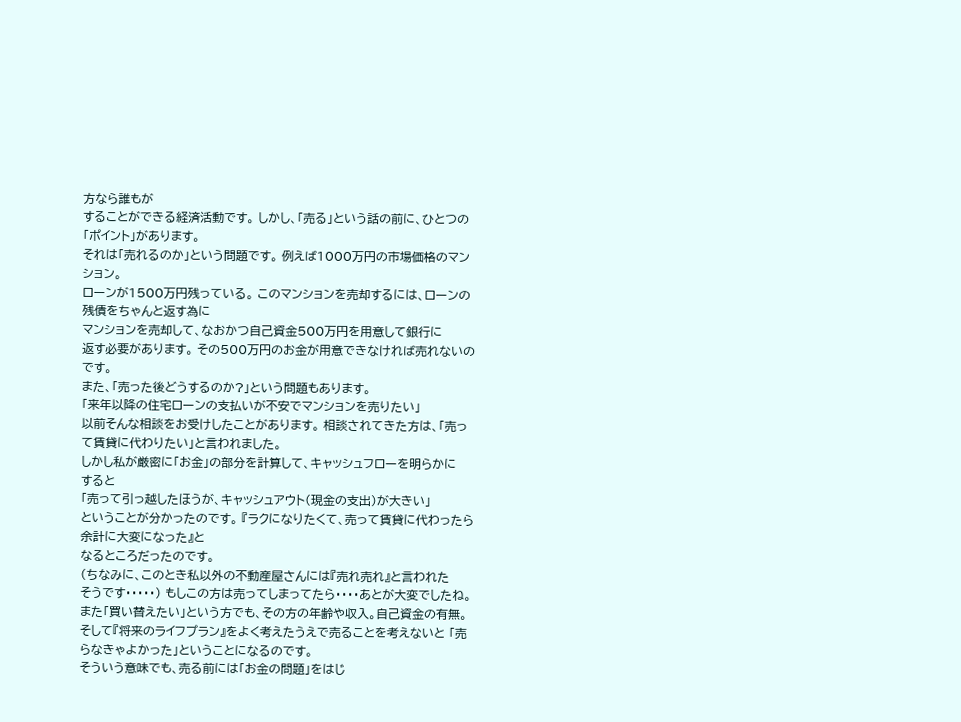方なら誰もが
することができる経済活動です。 しかし、「売る」という話の前に、ひとつの「ポイント」があります。
それは「売れるのか」という問題です。 例えば1000万円の市場価格のマンション。
ローンが1500万円残っている。 このマンションを売却するには、ローンの残債をちゃんと返す為に
マンションを売却して、なおかつ自己資金500万円を用意して銀行に
返す必要があります。 その500万円のお金が用意できなければ売れないのです。
また、「売った後どうするのか?」という問題もあります。
「来年以降の住宅ローンの支払いが不安でマンションを売りたい」
以前そんな相談をお受けしたことがあります。 相談されてきた方は、「売って賃貸に代わりたい」と言われました。
しかし私が厳密に「お金」の部分を計算して、キャッシュフローを明らかに
すると
「売って引っ越したほうが、キャッシュアウト(現金の支出)が大きい」
ということが分かったのです。 『ラクになりたくて、売って賃貸に代わったら余計に大変になった』と
なるところだったのです。
(ちなみに、このとき私以外の不動産屋さんには『売れ売れ』と言われた
そうです・・・・・) もしこの方は売ってしまってたら・・・・あとが大変でしたね。 また「買い替えたい」という方でも、その方の年齢や収入。自己資金の有無。
そして『将来のライフプラン』をよく考えたうえで売ることを考えないと 「売らなきゃよかった」ということになるのです。
そういう意味でも、売る前には「お金の問題」をはじ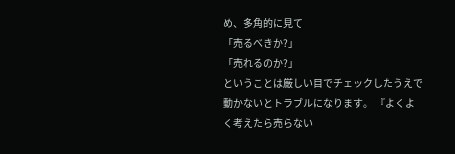め、多角的に見て
「売るべきか?」
「売れるのか?」
ということは厳しい目でチェックしたうえで動かないとトラブルになります。 『よくよく考えたら売らない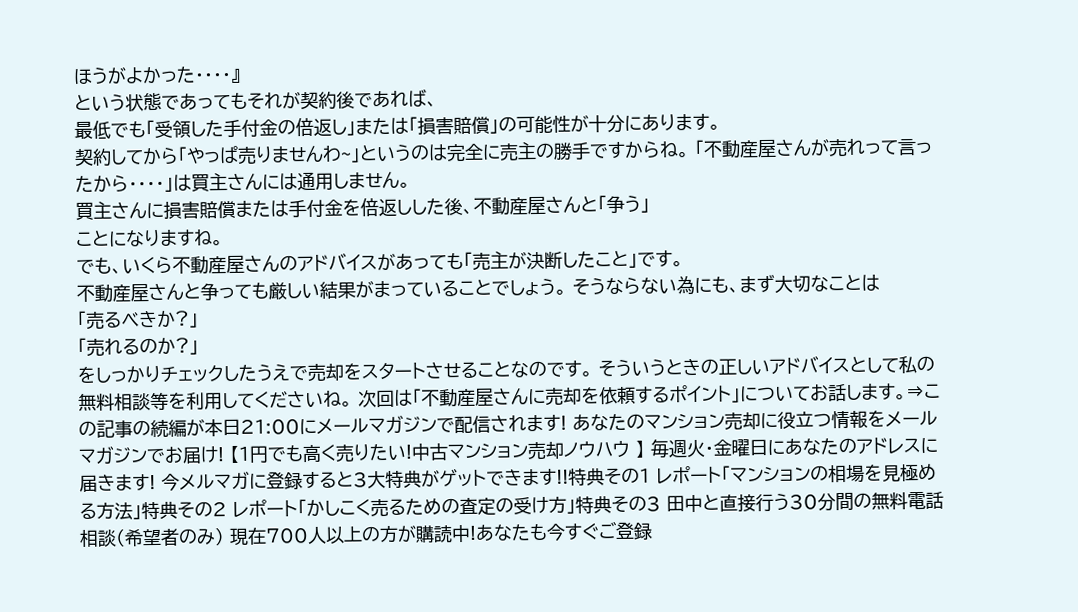ほうがよかった・・・・』
という状態であってもそれが契約後であれば、
最低でも「受領した手付金の倍返し」または「損害賠償」の可能性が十分にあります。
契約してから「やっぱ売りませんわ~」というのは完全に売主の勝手ですからね。 「不動産屋さんが売れって言ったから・・・・」は買主さんには通用しません。
買主さんに損害賠償または手付金を倍返しした後、不動産屋さんと「争う」
ことになりますね。
でも、いくら不動産屋さんのアドバイスがあっても「売主が決断したこと」です。
不動産屋さんと争っても厳しい結果がまっていることでしょう。 そうならない為にも、まず大切なことは
「売るべきか?」
「売れるのか?」
をしっかりチェックしたうえで売却をスタートさせることなのです。 そういうときの正しいアドバイスとして私の無料相談等を利用してくださいね。 次回は「不動産屋さんに売却を依頼するポイント」についてお話します。⇒この記事の続編が本日21:00にメールマガジンで配信されます! あなたのマンション売却に役立つ情報をメールマガジンでお届け! 【1円でも高く売りたい!中古マンション売却ノウハウ 】 毎週火・金曜日にあなたのアドレスに届きます! 今メルマガに登録すると3大特典がゲットできます!!特典その1 レポート「マンションの相場を見極める方法」特典その2 レポート「かしこく売るための査定の受け方」特典その3 田中と直接行う30分間の無料電話相談(希望者のみ) 現在700人以上の方が購読中!あなたも今すぐご登録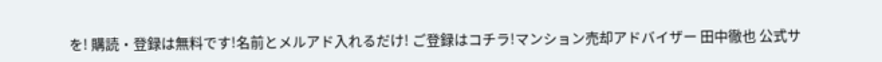を! 購読・登録は無料です!名前とメルアド入れるだけ! ご登録はコチラ!マンション売却アドバイザー 田中徹也 公式サ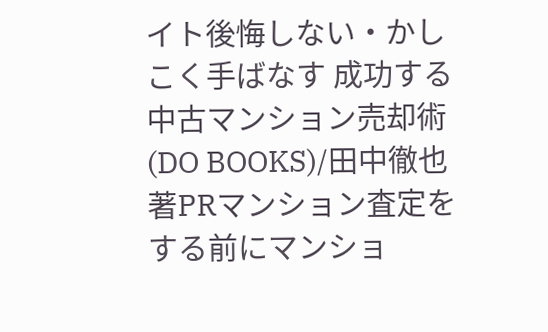イト後悔しない・かしこく手ばなす 成功する中古マンション売却術 (DO BOOKS)/田中徹也 著PRマンション査定をする前にマンショ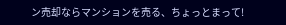ン売却ならマンションを売る、ちょっとまって!